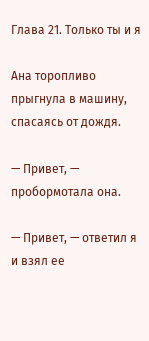Глава 21. Только ты и я

Ана торопливо прыгнула в машину, спасаясь от дождя.

— Привет, — пробормотала она.

— Привет, — ответил я и взял ее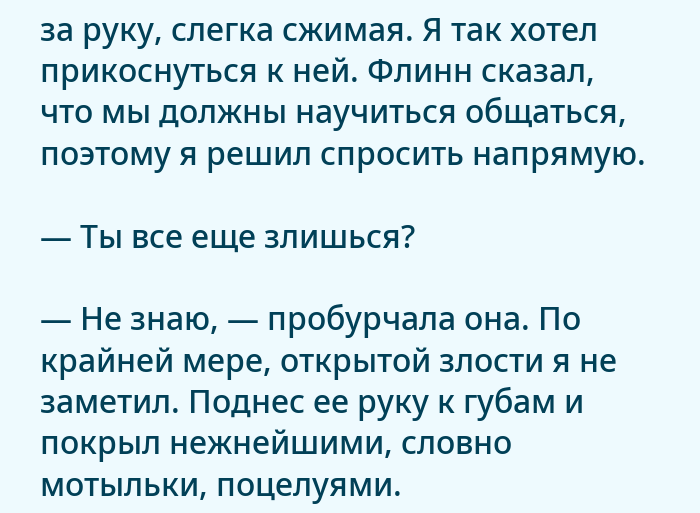за руку, слегка сжимая. Я так хотел прикоснуться к ней. Флинн сказал, что мы должны научиться общаться, поэтому я решил спросить напрямую.

— Ты все еще злишься?

— Не знаю, — пробурчала она. По крайней мере, открытой злости я не заметил. Поднес ее руку к губам и покрыл нежнейшими, словно мотыльки, поцелуями.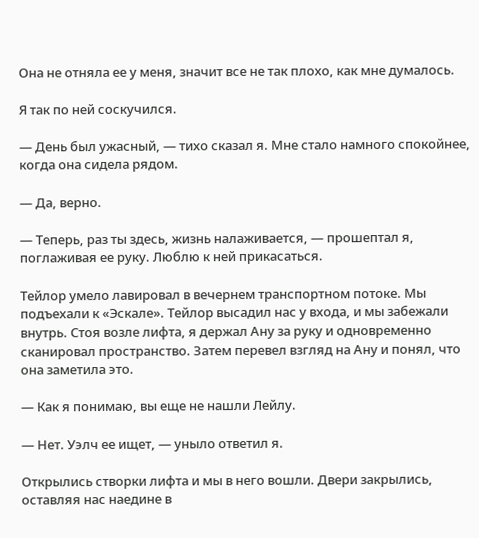Она не отняла ее у меня, значит все не так плохо, как мне думалось.

Я так по ней соскучился.

— День был ужасный, — тихо сказал я. Мне стало намного спокойнее, когда она сидела рядом.

— Да, верно.

— Теперь, раз ты здесь, жизнь налаживается, — прошептал я, поглаживая ее руку. Люблю к ней прикасаться.

Тейлор умело лавировал в вечернем транспортном потоке. Мы подъехали к «Эскале». Тейлор высадил нас у входа, и мы забежали внутрь. Стоя возле лифта, я держал Ану за руку и одновременно сканировал пространство. Затем перевел взгляд на Ану и понял, что она заметила это.

— Как я понимаю, вы еще не нашли Лейлу.

— Нет. Уэлч ее ищет, — уныло ответил я.

Открылись створки лифта и мы в него вошли. Двери закрылись, оставляя нас наедине в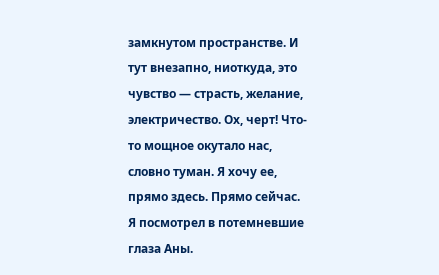замкнутом пространстве. И тут внезапно, ниоткуда, это чувство — страсть, желание, электричество. Ох, черт! Что-то мощное окутало нас, словно туман. Я хочу ее, прямо здесь. Прямо сейчас. Я посмотрел в потемневшие глаза Аны.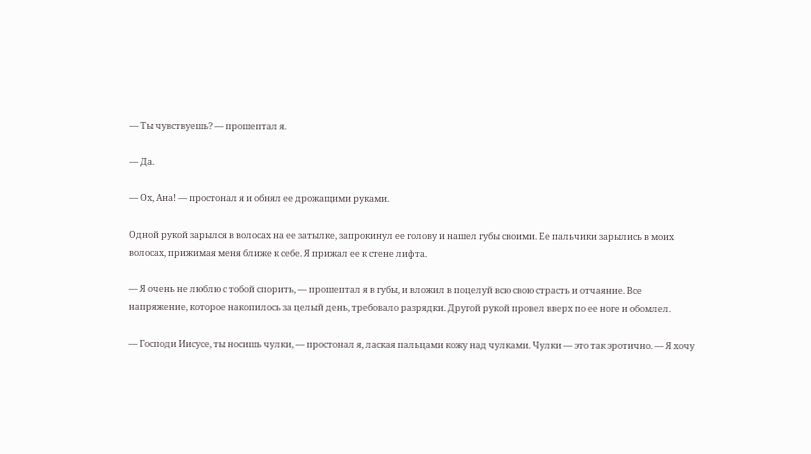— Ты чувствуешь? — прошептал я.

— Да.

— Ох, Ана! — простонал я и обнял ее дрожащими руками.

Одной рукой зарылся в волосах на ее затылке, запрокинул ее голову и нашел губы своими. Ее пальчики зарылись в моих волосах, прижимая меня ближе к себе. Я прижал ее к стене лифта.

— Я очень не люблю с тобой спорить, — прошептал я в губы, и вложил в поцелуй всю свою страсть и отчаяние. Все напряжение, которое накопилось за целый день, требовало разрядки. Другой рукой провел вверх по ее ноге и обомлел.

— Господи Иисусе, ты носишь чулки, — простонал я, лаская пальцами кожу над чулками. Чулки — это так эротично. — Я хочу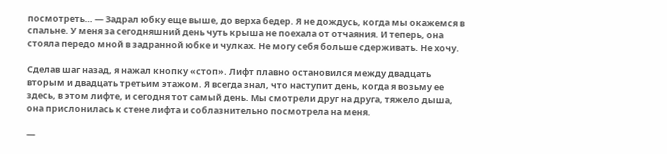посмотреть… — Задрал юбку еще выше, до верха бедер. Я не дождусь, когда мы окажемся в спальне. У меня за сегодняшний день чуть крыша не поехала от отчаяния. И теперь, она стояла передо мной в задранной юбке и чулках. Не могу себя больше сдерживать. Не хочу.

Сделав шаг назад, я нажал кнопку «стоп». Лифт плавно остановился между двадцать вторым и двадцать третьим этажом. Я всегда знал, что наступит день, когда я возьму ее здесь, в этом лифте, и сегодня тот самый день. Мы смотрели друг на друга, тяжело дыша, она прислонилась к стене лифта и соблазнительно посмотрела на меня.

—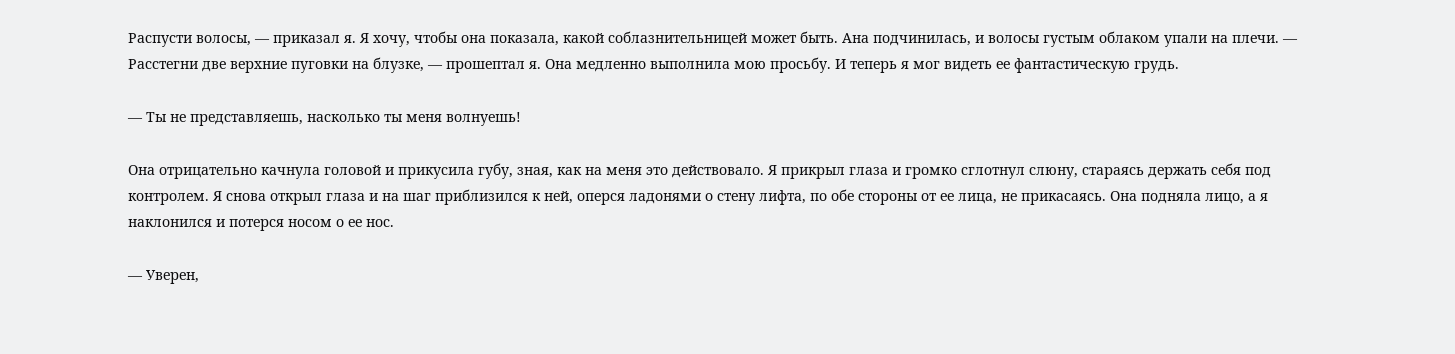Распусти волосы, — приказал я. Я хочу, чтобы она показала, какой соблазнительницей может быть. Ана подчинилась, и волосы густым облаком упали на плечи. — Расстегни две верхние пуговки на блузке, — прошептал я. Она медленно выполнила мою просьбу. И теперь я мог видеть ее фантастическую грудь.

— Ты не представляешь, насколько ты меня волнуешь!

Она отрицательно качнула головой и прикусила губу, зная, как на меня это действовало. Я прикрыл глаза и громко сглотнул слюну, стараясь держать себя под контролем. Я снова открыл глаза и на шаг приблизился к ней, оперся ладонями о стену лифта, по обе стороны от ее лица, не прикасаясь. Она подняла лицо, а я наклонился и потерся носом о ее нос.

— Уверен,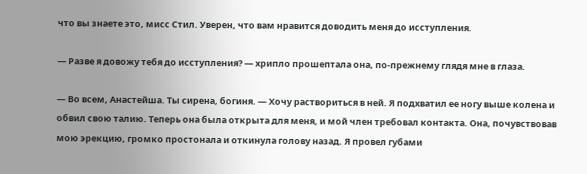что вы знаете это, мисс Стил. Уверен, что вам нравится доводить меня до исступления.

— Разве я довожу тебя до исступления? — хрипло прошептала она, по-прежнему глядя мне в глаза.

— Во всем, Анастейша. Ты сирена, богиня. — Хочу раствориться в ней. Я подхватил ее ногу выше колена и обвил свою талию. Теперь она была открыта для меня, и мой член требовал контакта. Она, почувствовав мою эрекцию, громко простонала и откинула голову назад. Я провел губами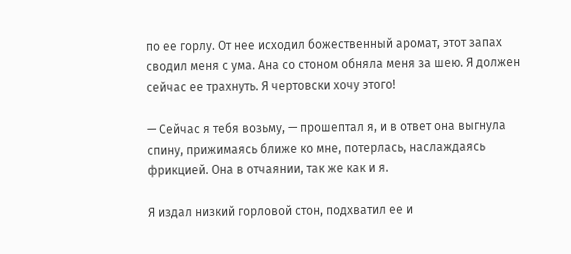по ее горлу. От нее исходил божественный аромат, этот запах сводил меня с ума. Ана со стоном обняла меня за шею. Я должен сейчас ее трахнуть. Я чертовски хочу этого!

— Сейчас я тебя возьму, — прошептал я, и в ответ она выгнула спину, прижимаясь ближе ко мне, потерлась, наслаждаясь фрикцией. Она в отчаянии, так же как и я.

Я издал низкий горловой стон, подхватил ее и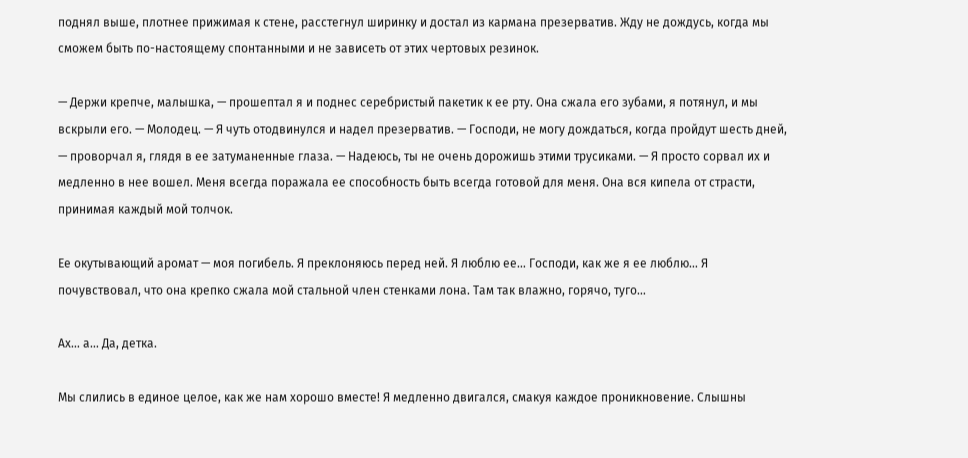поднял выше, плотнее прижимая к стене, расстегнул ширинку и достал из кармана презерватив. Жду не дождусь, когда мы сможем быть по-настоящему спонтанными и не зависеть от этих чертовых резинок.

— Держи крепче, малышка, — прошептал я и поднес серебристый пакетик к ее рту. Она сжала его зубами, я потянул, и мы вскрыли его. — Молодец. — Я чуть отодвинулся и надел презерватив. — Господи, не могу дождаться, когда пройдут шесть дней, — проворчал я, глядя в ее затуманенные глаза. — Надеюсь, ты не очень дорожишь этими трусиками. — Я просто сорвал их и медленно в нее вошел. Меня всегда поражала ее способность быть всегда готовой для меня. Она вся кипела от страсти, принимая каждый мой толчок.

Ее окутывающий аромат — моя погибель. Я преклоняюсь перед ней. Я люблю ее… Господи, как же я ее люблю… Я почувствовал, что она крепко сжала мой стальной член стенками лона. Там так влажно, горячо, туго…

Ах… а… Да, детка.

Мы слились в единое целое, как же нам хорошо вместе! Я медленно двигался, смакуя каждое проникновение. Слышны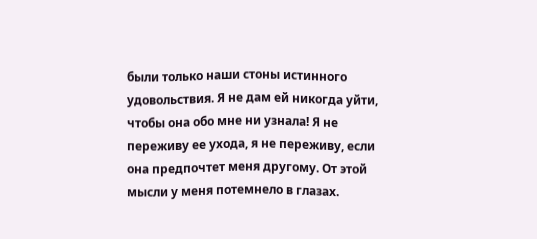были только наши стоны истинного удовольствия. Я не дам ей никогда уйти, чтобы она обо мне ни узнала! Я не переживу ее ухода, я не переживу, если она предпочтет меня другому. От этой мысли у меня потемнело в глазах.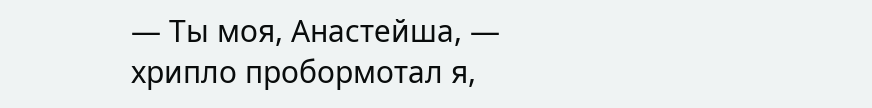— Ты моя, Анастейша, — хрипло пробормотал я,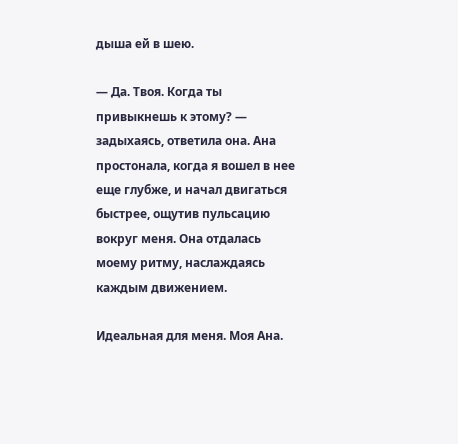дыша ей в шею.

— Да. Твоя. Когда ты привыкнешь к этому? — задыхаясь, ответила она. Ана простонала, когда я вошел в нее еще глубже, и начал двигаться быстрее, ощутив пульсацию вокруг меня. Она отдалась моему ритму, наслаждаясь каждым движением.

Идеальная для меня. Моя Ана.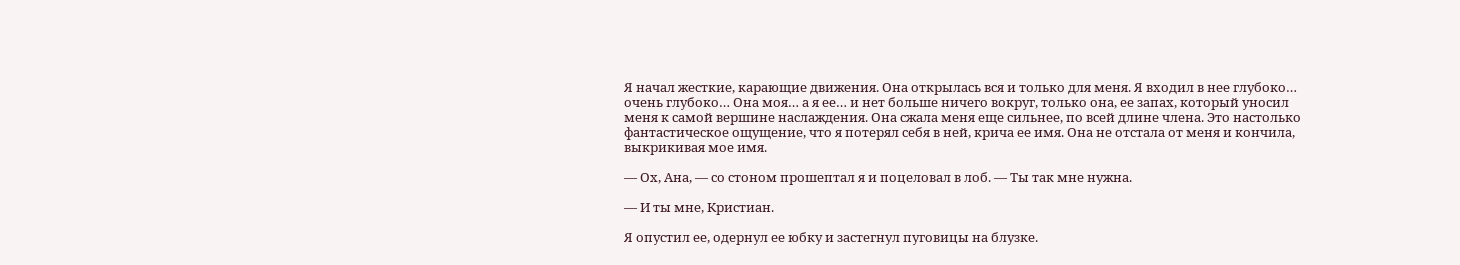Я начал жесткие, карающие движения. Она открылась вся и только для меня. Я входил в нее глубоко… очень глубоко… Она моя… а я ее… и нет больше ничего вокруг, только она, ее запах, который уносил меня к самой вершине наслаждения. Она сжала меня еще сильнее, по всей длине члена. Это настолько фантастическое ощущение, что я потерял себя в ней, крича ее имя. Она не отстала от меня и кончила, выкрикивая мое имя.

— Ох, Ана, — со стоном прошептал я и поцеловал в лоб. — Ты так мне нужна.

— И ты мне, Кристиан.

Я опустил ее, одернул ее юбку и застегнул пуговицы на блузке.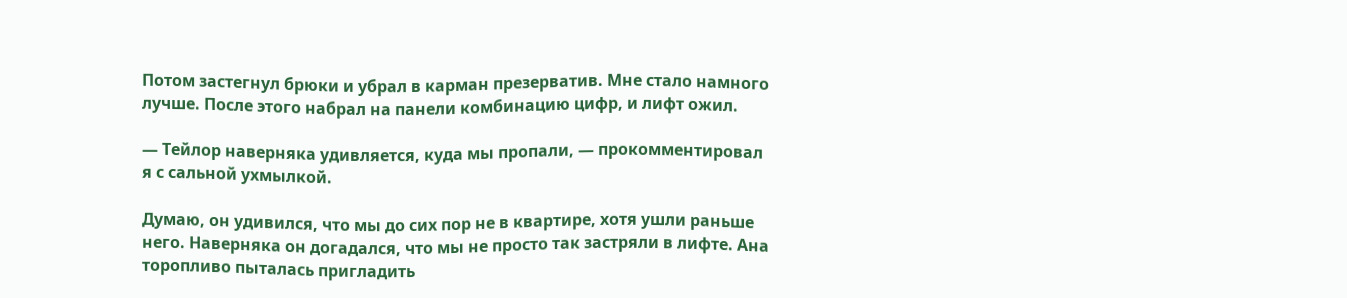Потом застегнул брюки и убрал в карман презерватив. Мне стало намного лучше. После этого набрал на панели комбинацию цифр, и лифт ожил.

— Тейлор наверняка удивляется, куда мы пропали, — прокомментировал я с сальной ухмылкой.

Думаю, он удивился, что мы до сих пор не в квартире, хотя ушли раньше него. Наверняка он догадался, что мы не просто так застряли в лифте. Ана торопливо пыталась пригладить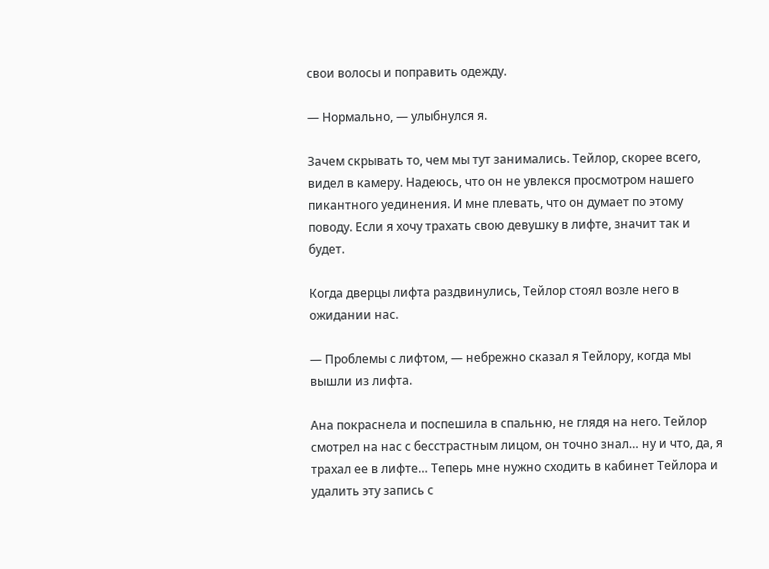свои волосы и поправить одежду.

— Нормально, — улыбнулся я.

Зачем скрывать то, чем мы тут занимались. Тейлор, скорее всего, видел в камеру. Надеюсь, что он не увлекся просмотром нашего пикантного уединения. И мне плевать, что он думает по этому поводу. Если я хочу трахать свою девушку в лифте, значит так и будет.

Когда дверцы лифта раздвинулись, Тейлор стоял возле него в ожидании нас.

— Проблемы с лифтом, — небрежно сказал я Тейлору, когда мы вышли из лифта.

Ана покраснела и поспешила в спальню, не глядя на него. Тейлор смотрел на нас с бесстрастным лицом, он точно знал… ну и что, да, я трахал ее в лифте… Теперь мне нужно сходить в кабинет Тейлора и удалить эту запись с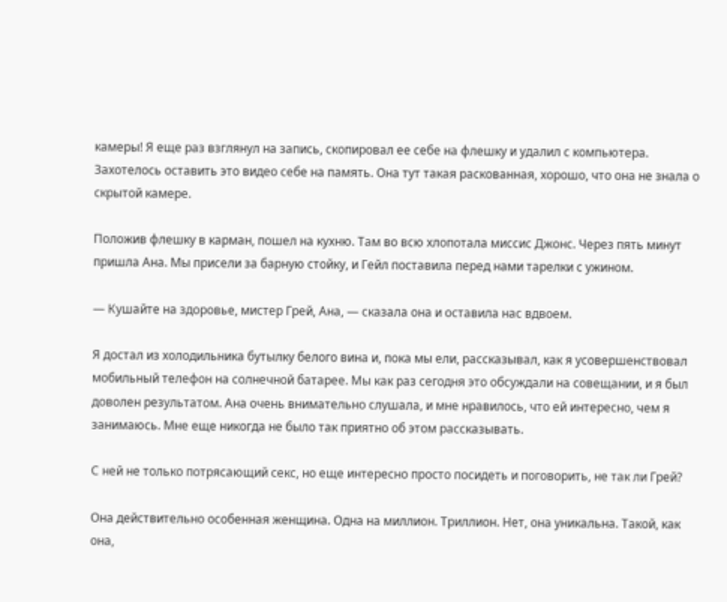камеры! Я еще раз взглянул на запись, скопировал ее себе на флешку и удалил с компьютера. Захотелось оставить это видео себе на память. Она тут такая раскованная, хорошо, что она не знала о скрытой камере.

Положив флешку в карман, пошел на кухню. Там во всю хлопотала миссис Джонс. Через пять минут пришла Ана. Мы присели за барную стойку, и Гейл поставила перед нами тарелки с ужином.

— Кушайте на здоровье, мистер Грей, Ана, — сказала она и оставила нас вдвоем.

Я достал из холодильника бутылку белого вина и, пока мы ели, рассказывал, как я усовершенствовал мобильный телефон на солнечной батарее. Мы как раз сегодня это обсуждали на совещании, и я был доволен результатом. Ана очень внимательно слушала, и мне нравилось, что ей интересно, чем я занимаюсь. Мне еще никогда не было так приятно об этом рассказывать.

С ней не только потрясающий секс, но еще интересно просто посидеть и поговорить, не так ли Грей?

Она действительно особенная женщина. Одна на миллион. Триллион. Нет, она уникальна. Такой, как она,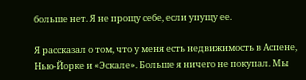больше нет. Я не прощу себе, если упущу ее.

Я рассказал о том, что у меня есть недвижимость в Аспене, Нью-Йорке и «Эскале». Больше я ничего не покупал. Мы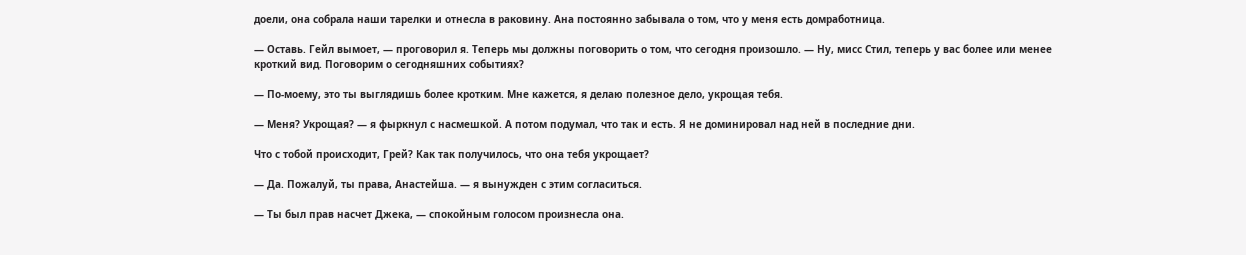доели, она собрала наши тарелки и отнесла в раковину. Ана постоянно забывала о том, что у меня есть домработница.

— Оставь. Гейл вымоет, — проговорил я. Теперь мы должны поговорить о том, что сегодня произошло. — Ну, мисс Стил, теперь у вас более или менее кроткий вид. Поговорим о сегодняшних событиях?

— По-моему, это ты выглядишь более кротким. Мне кажется, я делаю полезное дело, укрощая тебя.

— Меня? Укрощая? — я фыркнул с насмешкой. А потом подумал, что так и есть. Я не доминировал над ней в последние дни.

Что с тобой происходит, Грей? Как так получилось, что она тебя укрощает?

— Да. Пожалуй, ты права, Анастейша. — я вынужден с этим согласиться.

— Ты был прав насчет Джека, — спокойным голосом произнесла она.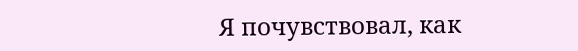Я почувствовал, как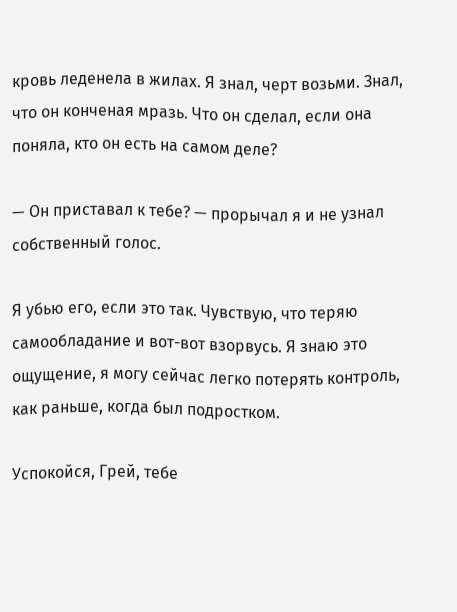кровь леденела в жилах. Я знал, черт возьми. Знал, что он конченая мразь. Что он сделал, если она поняла, кто он есть на самом деле?

— Он приставал к тебе? — прорычал я и не узнал собственный голос.

Я убью его, если это так. Чувствую, что теряю самообладание и вот-вот взорвусь. Я знаю это ощущение, я могу сейчас легко потерять контроль, как раньше, когда был подростком.

Успокойся, Грей, тебе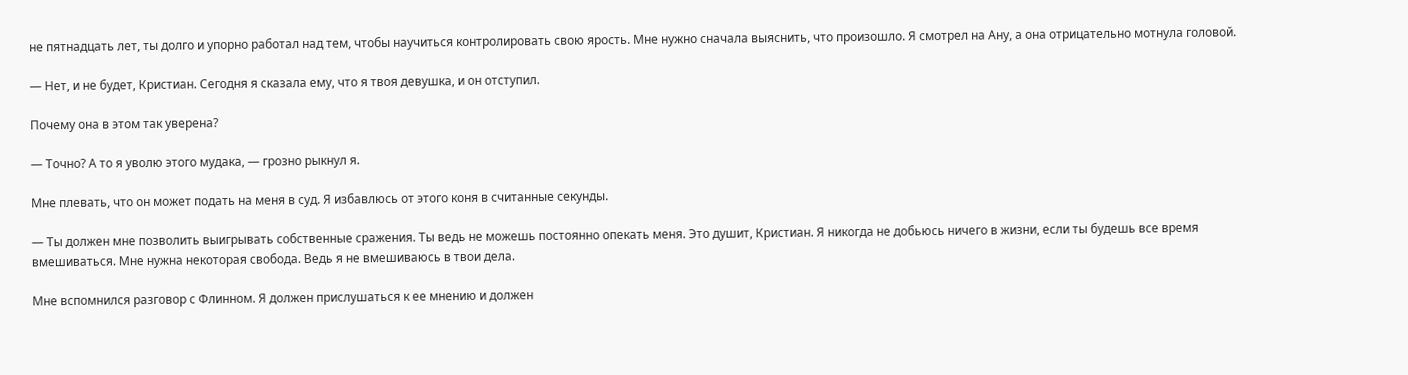не пятнадцать лет, ты долго и упорно работал над тем, чтобы научиться контролировать свою ярость. Мне нужно сначала выяснить, что произошло. Я смотрел на Ану, а она отрицательно мотнула головой.

— Нет, и не будет, Кристиан. Сегодня я сказала ему, что я твоя девушка, и он отступил.

Почему она в этом так уверена?

— Точно? А то я уволю этого мудака, — грозно рыкнул я.

Мне плевать, что он может подать на меня в суд. Я избавлюсь от этого коня в считанные секунды.

— Ты должен мне позволить выигрывать собственные сражения. Ты ведь не можешь постоянно опекать меня. Это душит, Кристиан. Я никогда не добьюсь ничего в жизни, если ты будешь все время вмешиваться. Мне нужна некоторая свобода. Ведь я не вмешиваюсь в твои дела.

Мне вспомнился разговор с Флинном. Я должен прислушаться к ее мнению и должен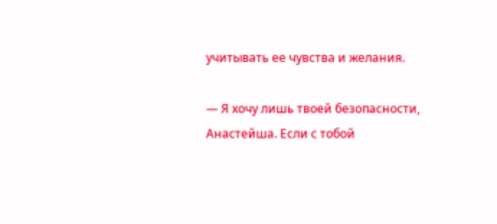учитывать ее чувства и желания.

— Я хочу лишь твоей безопасности, Анастейша. Если с тобой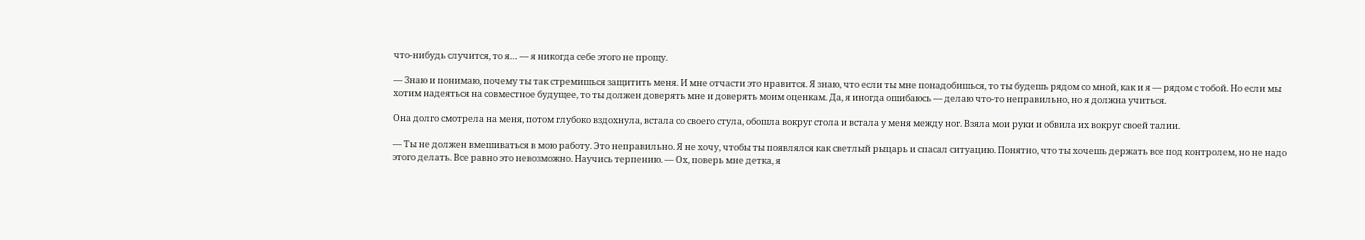что-нибудь случится, то я… — я никогда себе этого не прощу.

— Знаю и понимаю, почему ты так стремишься защитить меня. И мне отчасти это нравится. Я знаю, что если ты мне понадобишься, то ты будешь рядом со мной, как и я — рядом с тобой. Но если мы хотим надеяться на совместное будущее, то ты должен доверять мне и доверять моим оценкам. Да, я иногда ошибаюсь — делаю что-то неправильно, но я должна учиться.

Она долго смотрела на меня, потом глубоко вздохнула, встала со своего стула, обошла вокруг стола и встала у меня между ног. Взяла мои руки и обвила их вокруг своей талии.

— Ты не должен вмешиваться в мою работу. Это неправильно. Я не хочу, чтобы ты появлялся как светлый рыцарь и спасал ситуацию. Понятно, что ты хочешь держать все под контролем, но не надо этого делать. Все равно это невозможно. Научись терпению. — Ох, поверь мне детка, я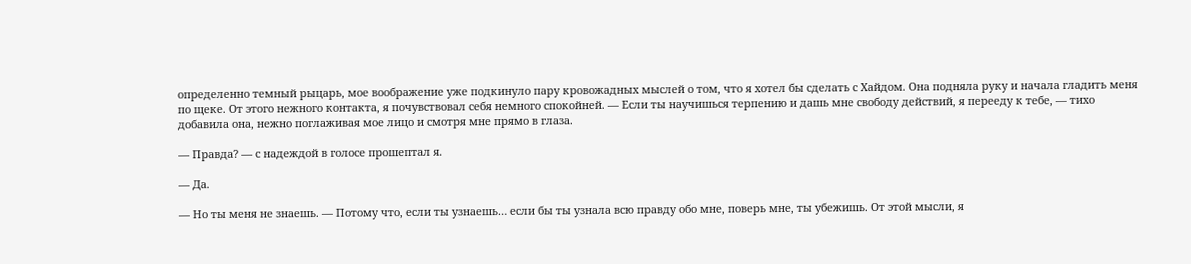определенно темный рыцарь, мое воображение уже подкинуло пару кровожадных мыслей о том, что я хотел бы сделать с Хайдом. Она подняла руку и начала гладить меня по щеке. От этого нежного контакта, я почувствовал себя немного спокойней. — Если ты научишься терпению и дашь мне свободу действий, я перееду к тебе, — тихо добавила она, нежно поглаживая мое лицо и смотря мне прямо в глаза.

— Правда? — с надеждой в голосе прошептал я.

— Да.

— Но ты меня не знаешь. — Потому что, если ты узнаешь… если бы ты узнала всю правду обо мне, поверь мне, ты убежишь. От этой мысли, я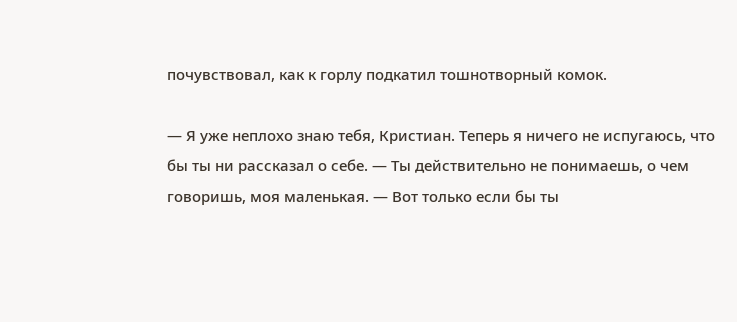почувствовал, как к горлу подкатил тошнотворный комок.

— Я уже неплохо знаю тебя, Кристиан. Теперь я ничего не испугаюсь, что бы ты ни рассказал о себе. — Ты действительно не понимаешь, о чем говоришь, моя маленькая. — Вот только если бы ты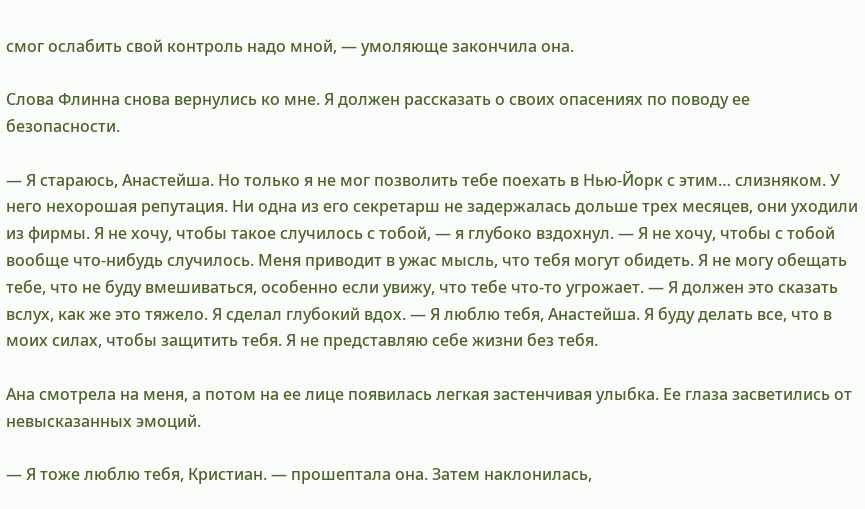смог ослабить свой контроль надо мной, — умоляюще закончила она.

Слова Флинна снова вернулись ко мне. Я должен рассказать о своих опасениях по поводу ее безопасности.

— Я стараюсь, Анастейша. Но только я не мог позволить тебе поехать в Нью-Йорк с этим… слизняком. У него нехорошая репутация. Ни одна из его секретарш не задержалась дольше трех месяцев, они уходили из фирмы. Я не хочу, чтобы такое случилось с тобой, — я глубоко вздохнул. — Я не хочу, чтобы с тобой вообще что-нибудь случилось. Меня приводит в ужас мысль, что тебя могут обидеть. Я не могу обещать тебе, что не буду вмешиваться, особенно если увижу, что тебе что-то угрожает. — Я должен это сказать вслух, как же это тяжело. Я сделал глубокий вдох. — Я люблю тебя, Анастейша. Я буду делать все, что в моих силах, чтобы защитить тебя. Я не представляю себе жизни без тебя.

Ана смотрела на меня, а потом на ее лице появилась легкая застенчивая улыбка. Ее глаза засветились от невысказанных эмоций.

— Я тоже люблю тебя, Кристиан. — прошептала она. Затем наклонилась,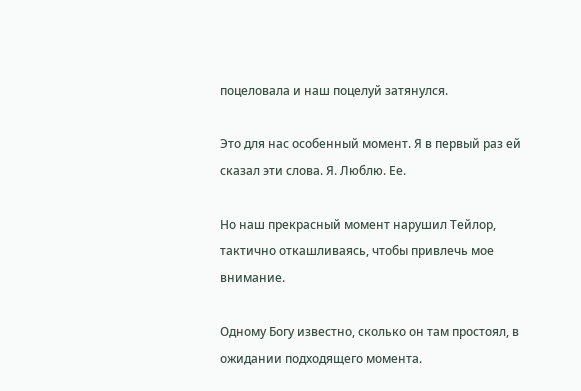поцеловала и наш поцелуй затянулся.

Это для нас особенный момент. Я в первый раз ей сказал эти слова. Я. Люблю. Ее.

Но наш прекрасный момент нарушил Тейлор, тактично откашливаясь, чтобы привлечь мое внимание.

Одному Богу известно, сколько он там простоял, в ожидании подходящего момента.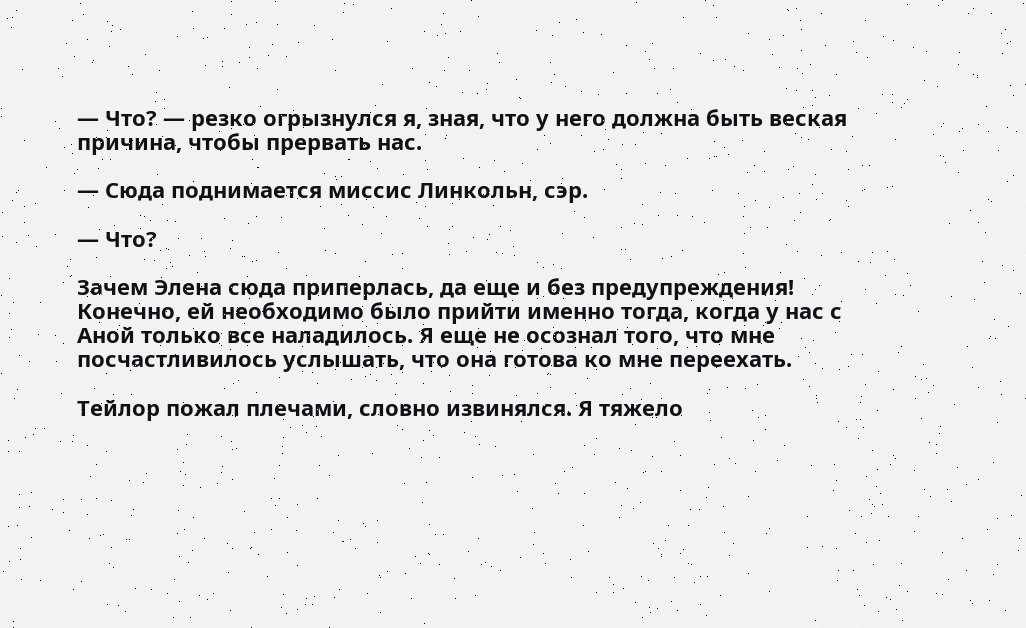— Что? — резко огрызнулся я, зная, что у него должна быть веская причина, чтобы прервать нас.

— Сюда поднимается миссис Линкольн, сэр.

— Что?

Зачем Элена сюда приперлась, да еще и без предупреждения! Конечно, ей необходимо было прийти именно тогда, когда у нас с Аной только все наладилось. Я еще не осознал того, что мне посчастливилось услышать, что она готова ко мне переехать.

Тейлор пожал плечами, словно извинялся. Я тяжело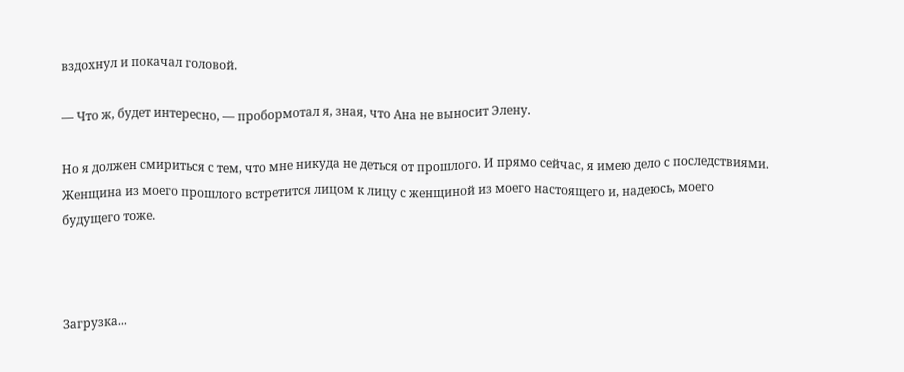вздохнул и покачал головой.

— Что ж, будет интересно, — пробормотал я, зная, что Ана не выносит Элену.

Но я должен смириться с тем, что мне никуда не деться от прошлого. И прямо сейчас, я имею дело с последствиями. Женщина из моего прошлого встретится лицом к лицу с женщиной из моего настоящего и, надеюсь, моего будущего тоже.



Загрузка...